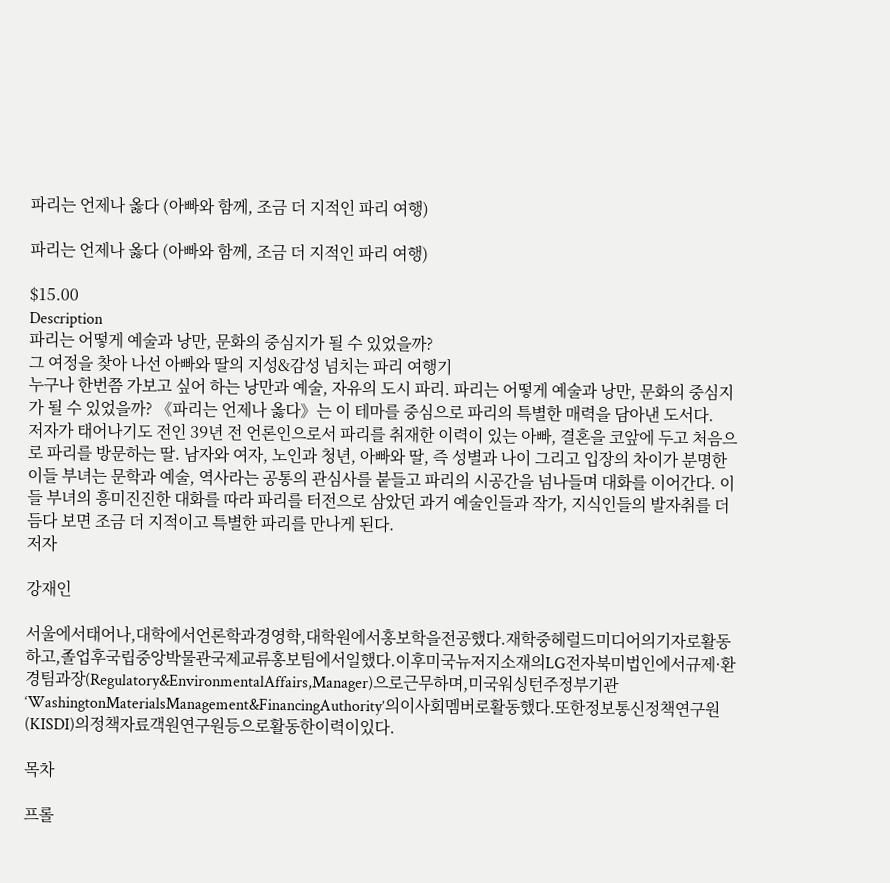파리는 언제나 옳다 (아빠와 함께, 조금 더 지적인 파리 여행)

파리는 언제나 옳다 (아빠와 함께, 조금 더 지적인 파리 여행)

$15.00
Description
파리는 어떻게 예술과 낭만, 문화의 중심지가 될 수 있었을까?
그 여정을 찾아 나선 아빠와 딸의 지성&감성 넘치는 파리 여행기
누구나 한번쯤 가보고 싶어 하는 낭만과 예술, 자유의 도시 파리. 파리는 어떻게 예술과 낭만, 문화의 중심지가 될 수 있었을까? 《파리는 언제나 옳다》는 이 테마를 중심으로 파리의 특별한 매력을 담아낸 도서다.
저자가 태어나기도 전인 39년 전 언론인으로서 파리를 취재한 이력이 있는 아빠, 결혼을 코앞에 두고 처음으로 파리를 방문하는 딸. 남자와 여자, 노인과 청년, 아빠와 딸, 즉 성별과 나이 그리고 입장의 차이가 분명한 이들 부녀는 문학과 예술, 역사라는 공통의 관심사를 붙들고 파리의 시공간을 넘나들며 대화를 이어간다. 이들 부녀의 흥미진진한 대화를 따라 파리를 터전으로 삼았던 과거 예술인들과 작가, 지식인들의 발자취를 더듬다 보면 조금 더 지적이고 특별한 파리를 만나게 된다.
저자

강재인

서울에서태어나,대학에서언론학과경영학,대학원에서홍보학을전공했다.재학중헤럴드미디어의기자로활동하고,졸업후국립중앙박물관국제교류홍보팀에서일했다.이후미국뉴저지소재의LG전자북미법인에서규제·환경팀과장(Regulatory&EnvironmentalAffairs,Manager)으로근무하며,미국워싱턴주정부기관‘WashingtonMaterialsManagement&FinancingAuthority’의이사회멤버로활동했다.또한정보통신정책연구원(KISDI)의정책자료객원연구원등으로활동한이력이있다.

목차

프롤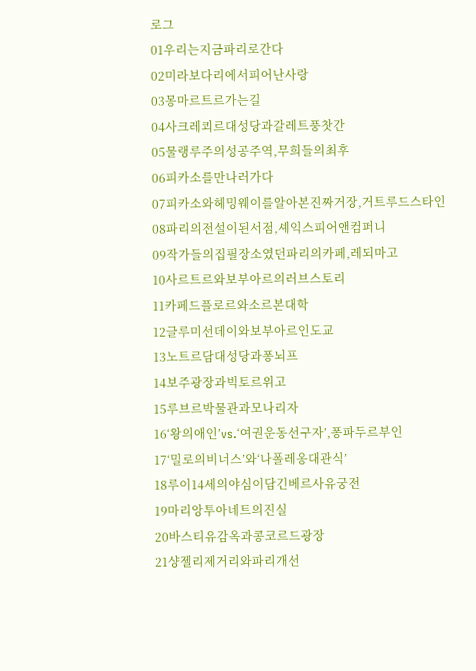로그
01우리는지금파리로간다
02미라보다리에서피어난사랑
03몽마르트르가는길
04사크레쾨르대성당과갈레트풍찻간
05물랭루주의성공주역,무희들의최후
06피카소를만나러가다
07피카소와헤밍웨이를알아본진짜거장,거트루드스타인
08파리의전설이된서점,셰익스피어앤컴퍼니
09작가들의집필장소였던파리의카페,레되마고
10사르트르와보부아르의러브스토리
11카페드플로르와소르본대학
12글루미선데이와보부아르인도교
13노트르담대성당과퐁뇌프
14보주광장과빅토르위고
15루브르박물관과모나리자
16‘왕의애인’vs.‘여권운동선구자’,퐁파두르부인
17‘밀로의비너스’와‘나폴레옹대관식’
18루이14세의야심이담긴베르사유궁전
19마리앙투아네트의진실
20바스티유감옥과콩코르드광장
21샹젤리제거리와파리개선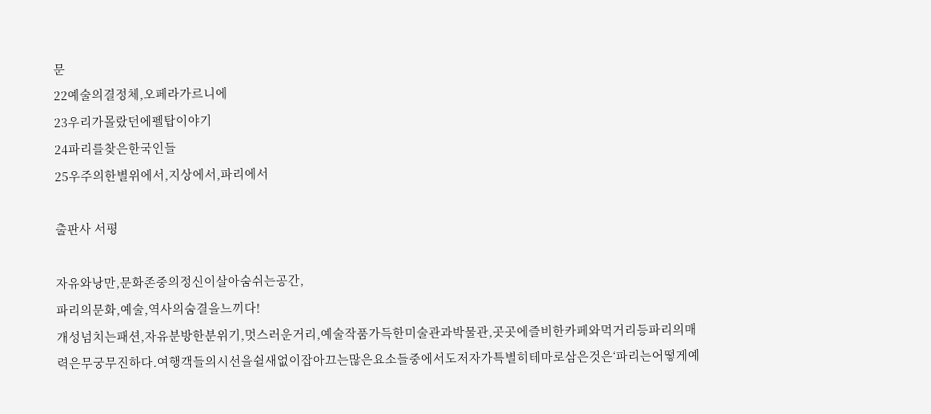문
22예술의결정체,오페라가르니에
23우리가몰랐던에펠탑이야기
24파리를찾은한국인들
25우주의한별위에서,지상에서,파리에서

출판사 서평

자유와낭만,문화존중의정신이살아숨쉬는공간,
파리의문화,예술,역사의숨결을느끼다!
개성넘치는패션,자유분방한분위기,멋스러운거리,예술작품가득한미술관과박물관,곳곳에즐비한카페와먹거리등파리의매력은무궁무진하다.여행객들의시선을쉴새없이잡아끄는많은요소들중에서도저자가특별히테마로삼은것은‘파리는어떻게예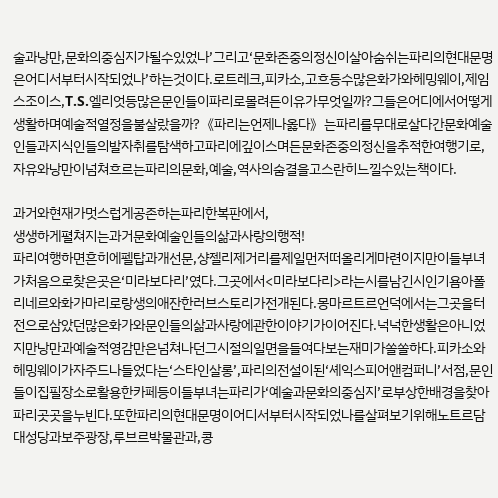술과낭만,문화의중심지가될수있었나’그리고‘문화존중의정신이살아숨쉬는파리의현대문명은어디서부터시작되었나’하는것이다.로트레크,피카소,고흐등수많은화가와헤밍웨이,제임스조이스,T.S.엘리엇등많은문인들이파리로몰려든이유가무엇일까?그들은어디에서어떻게생활하며예술적열정을불살랐을까?《파리는언제나옳다》는파리를무대로살다간문화예술인들과지식인들의발자취를탐색하고파리에깊이스며든문화존중의정신을추적한여행기로,자유와낭만이넘쳐흐르는파리의문화,예술,역사의숨결을고스란히느낄수있는책이다.

과거와현재가멋스럽게공존하는파리한복판에서,
생생하게펼쳐지는과거문화예술인들의삶과사랑의행적!
파리여행하면흔히에펠탑과개선문,샹젤리제거리를제일먼저떠올리게마련이지만이들부녀가처음으로찾은곳은‘미라보다리’였다.그곳에서<미라보다리>라는시를남긴시인기욤아폴리네르와화가마리로랑생의애잔한러브스토리가전개된다.몽마르트르언덕에서는그곳을터전으로삼았던많은화가와문인들의삶과사랑에관한이야기가이어진다.넉넉한생활은아니었지만낭만과예술적영감만은넘쳐나던그시절의일면을들여다보는재미가쏠쏠하다.피카소와헤밍웨이가자주드나들었다는‘스타인살롱’,파리의전설이된‘셰익스피어앤컴퍼니’서점,문인들이집필장소로활용한카페등이들부녀는파리가‘예술과문화의중심지’로부상한배경을찾아파리곳곳을누빈다.또한파리의현대문명이어디서부터시작되었나를살펴보기위해노트르담대성당과보주광장,루브르박물관과,콩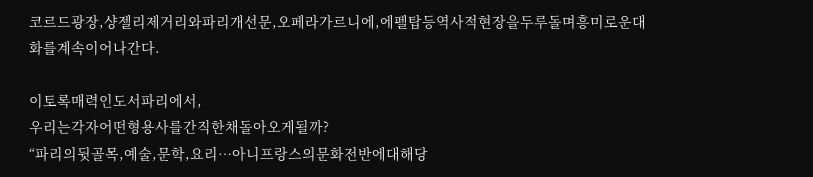코르드광장,샹젤리제거리와파리개선문,오페라가르니에,에펠탑등역사적현장을두루돌며흥미로운대화를계속이어나간다.

이토록매력인도서파리에서,
우리는각자어떤형용사를간직한채돌아오게될까?
“파리의뒷골목,예술,문학,요리…아니프랑스의문화전반에대해당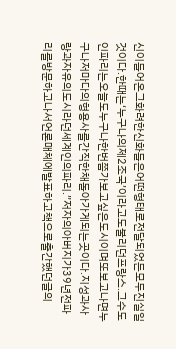신이들어온그화려한신화들은어떤형태로전달되었든모두진실일것이다.한때는‘누구나의제2조국’이라고도불리던프랑스.그수도인파리는오늘도누구나한번쯤가보고싶은도시이며또보고나면누구나저마다의형용사를간직한채돌아가게되는곳이다.지성과사랑과자유의도시라던세계인의파리.”저자의아버지가39년전파리를방문하고나서언론매체에발표하고책으로출간했던글의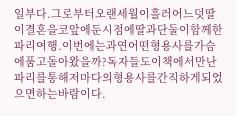일부다.그로부터오랜세월이흘러어느덧딸이결혼을코앞에둔시점에딸과단둘이함께한파리여행.이번에는과연어떤형용사를가슴에품고돌아왔을까?독자들도이책에서만난파리를통해저마다의형용사를간직하게되었으면하는바람이다.